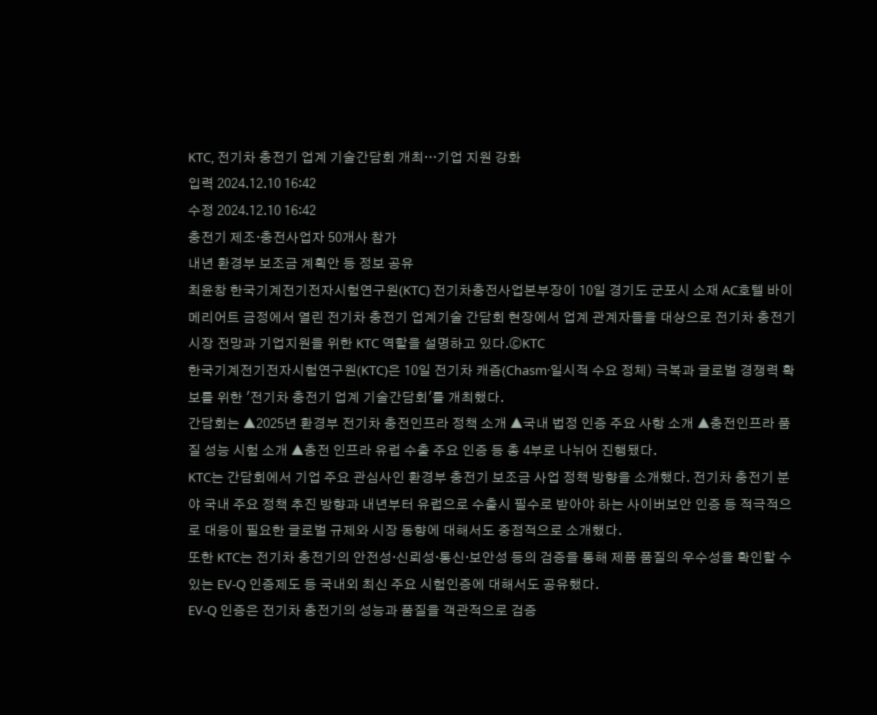KTC, 전기차 충전기 업계 기술간담회 개최…기업 지원 강화
입력 2024.12.10 16:42
수정 2024.12.10 16:42
충전기 제조·충전사업자 50개사 참가
내년 환경부 보조금 계획안 등 정보 공유
최윤창 한국기계전기전자시험연구원(KTC) 전기차충전사업본부장이 10일 경기도 군포시 소재 AC호텔 바이 메리어트 금정에서 열린 전기차 충전기 업계기술 간담회 현장에서 업계 관계자들을 대상으로 전기차 충전기 시장 전망과 기업지원을 위한 KTC 역할을 설명하고 있다.ⓒKTC
한국기계전기전자시험연구원(KTC)은 10일 전기차 캐즘(Chasm·일시적 수요 정체) 극복과 글로벌 경쟁력 확보를 위한 '전기차 충전기 업계 기술간담회'를 개최했다.
간담회는 ▲2025년 환경부 전기차 충전인프라 정책 소개 ▲국내 법정 인증 주요 사항 소개 ▲충전인프라 품질 성능 시험 소개 ▲충전 인프라 유럽 수출 주요 인증 등 총 4부로 나뉘어 진행됐다.
KTC는 간담회에서 기업 주요 관심사인 환경부 충전기 보조금 사업 정책 방향을 소개했다. 전기차 충전기 분야 국내 주요 정책 추진 방향과 내년부터 유럽으로 수출시 필수로 받아야 하는 사이버보안 인증 등 적극적으로 대응이 필요한 글로벌 규제와 시장 동향에 대해서도 중점적으로 소개했다.
또한 KTC는 전기차 충전기의 안전성·신뢰성·통신·보안성 등의 검증을 통해 제품 품질의 우수성을 확인할 수 있는 EV-Q 인증제도 등 국내외 최신 주요 시험인증에 대해서도 공유했다.
EV-Q 인증은 전기차 충전기의 성능과 품질을 객관적으로 검증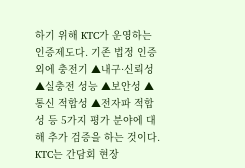하기 위해 KTC가 운영하는 인증제도다. 기존 법정 인증 외에 충전기 ▲내구·신뢰성 ▲실충전 성능 ▲보안성 ▲통신 적합성 ▲전자파 적합성 등 5가지 평가 분야에 대해 추가 검증을 하는 것이다.
KTC는 간담회 현장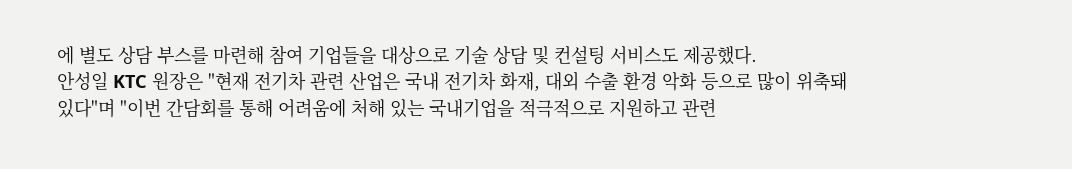에 별도 상담 부스를 마련해 참여 기업들을 대상으로 기술 상담 및 컨설팅 서비스도 제공했다.
안성일 KTC 원장은 "현재 전기차 관련 산업은 국내 전기차 화재, 대외 수출 환경 악화 등으로 많이 위축돼 있다"며 "이번 간담회를 통해 어려움에 처해 있는 국내기업을 적극적으로 지원하고 관련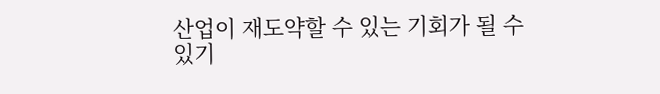산업이 재도약할 수 있는 기회가 될 수 있기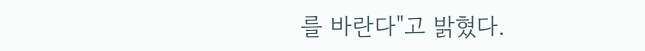를 바란다"고 밝혔다.